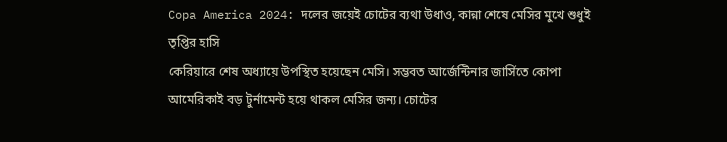Copa America 2024: দলের জয়েই চোটের ব্যথা উধাও, কান্না শেষে মেসির মুখে শুধুই তৃপ্তির হাসি
কেরিয়ারে শেষ অধ্যায়ে উপস্থিত হয়েছেন মেসি। সম্ভবত আর্জেন্টিনার জার্সিতে কোপা আমেরিকাই বড় টুর্নামেন্ট হয়ে থাকল মেসির জন্য। চোটের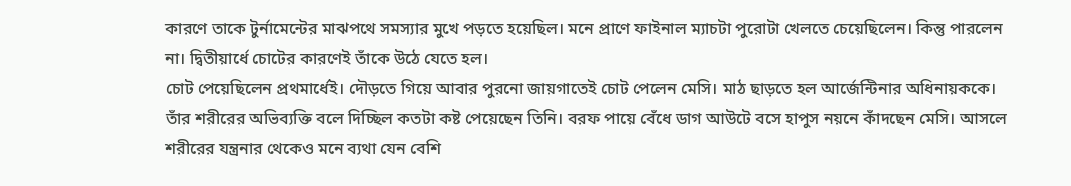কারণে তাকে টুর্নামেন্টের মাঝপথে সমস্যার মুখে পড়তে হয়েছিল। মনে প্রাণে ফাইনাল ম্যাচটা পুরোটা খেলতে চেয়েছিলেন। কিন্তু পারলেন না। দ্বিতীয়ার্ধে চোটের কারণেই তাঁকে উঠে যেতে হল।
চোট পেয়েছিলেন প্রথমার্ধেই। দৌড়তে গিয়ে আবার পুরনো জায়গাতেই চোট পেলেন মেসি। মাঠ ছাড়তে হল আর্জেন্টিনার অধিনায়ককে। তাঁর শরীরের অভিব্যক্তি বলে দিচ্ছিল কতটা কষ্ট পেয়েছেন তিনি। বরফ পায়ে বেঁধে ডাগ আউটে বসে হাপুস নয়নে কাঁদছেন মেসি। আসলে শরীরের যন্ত্রনার থেকেও মনে ব্যথা যেন বেশি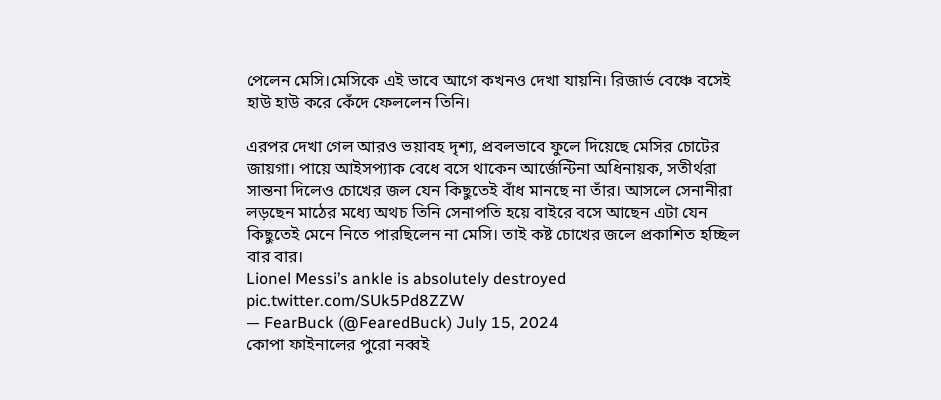পেলেন মেসি।মেসিকে এই ভাবে আগে কখনও দেখা যায়নি। রিজার্ভ বেঞ্চে বসেই হাউ হাউ করে কেঁদে ফেললেন তিনি।

এরপর দেখা গেল আরও ভয়াবহ দৃশ্য, প্রবলভাবে ফুলে দিয়েছে মেসির চোটের জায়গা। পায়ে আইসপ্যাক বেধে বসে থাকেন আর্জেন্টিনা অধিনায়ক, সতীর্থরা সান্তনা দিলেও চোখের জল যেন কিছুতেই বাঁধ মানছে না তাঁর। আসলে সেনানীরা লড়ছেন মাঠের মধ্যে অথচ তিনি সেনাপতি হয়ে বাইরে বসে আছেন এটা যেন কিছুতেই মেনে নিতে পারছিলেন না মেসি। তাই কষ্ট চোখের জলে প্রকাশিত হচ্ছিল বার বার।
Lionel Messi’s ankle is absolutely destroyed pic.twitter.com/SUk5Pd8ZZW
— FearBuck (@FearedBuck) July 15, 2024
কোপা ফাইনালের পুরো নব্বই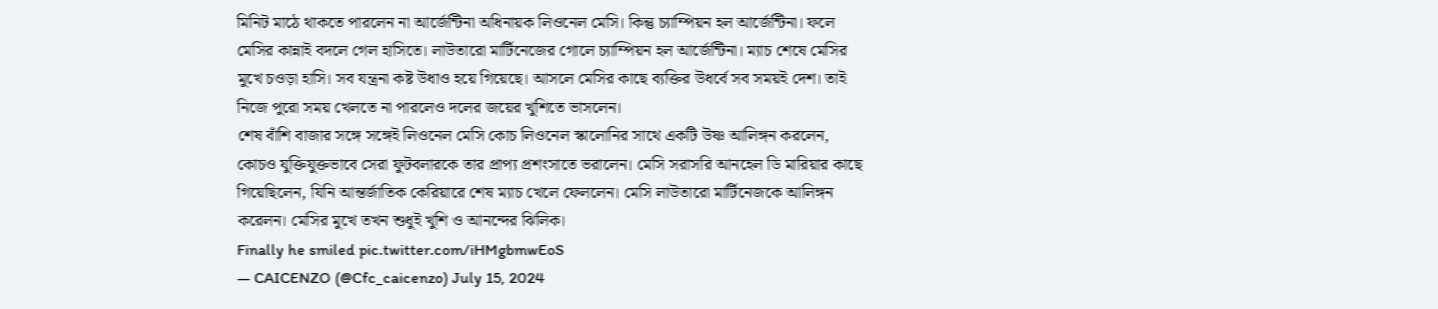মিনিট মাঠে থাকতে পারলেন না আর্জেন্টিনা অধিনায়ক লিওনেল মেসি। কিন্তু চ্যাম্পিয়ন হল আর্জেন্টিনা। ফলে মেসির কান্নাই বদলে গেল হাসিতে। লাউতারো মার্টিনেজের গোলে চ্যাম্পিয়ন হল আর্জেন্টিনা। ম্যাচ শেষে মেসির মুখে চওড়া হাসি। সব যন্ত্রনা কষ্ট উধাও হয়ে গিয়েছে। আসলে মেসির কাছে ব্যক্তির উধর্বে সব সময়ই দেশ। তাই নিজে পুরো সময় খেলতে না পারলেও দলের জয়ের খুশিতে ভাসলেন।
শেষ বাঁশি বাজার সঙ্গে সঙ্গেই লিওনেল মেসি কোচ লিওনেল স্কালোনির সাথে একটি উষ্ণ আলিঙ্গন করলেন, কোচও যুক্তিযুক্তভাবে সেরা ফুটবলারকে তার প্রাপ্য প্রশংসাতে ভরালেন। মেসি সরাসরি আনহেল ডি মারিয়ার কাছে গিয়েছিলেন, যিনি আন্তর্জাতিক কেরিয়ারে শেষ ম্যাচ খেলে ফেললেন। মেসি লাউতারো মার্টিনেজকে আলিঙ্গন করেলন। মেসির মুখে তখন শুধুই খুশি ও আনন্দের ঝিলিক।
Finally he smiled pic.twitter.com/iHMgbmwEoS
— CAICENZO (@Cfc_caicenzo) July 15, 2024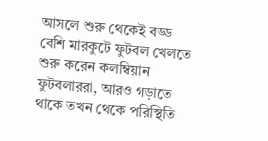আসলে শুরু থেকেই বড্ড বেশি মারকুটে ফুটবল খেলতে শুরু করেন কলম্বিয়ান ফুটবলাররা, আরও গড়াতে থাকে তখন থেকে পরিস্থিতি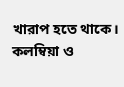খারাপ হতে থাকে। কলম্বিয়া ও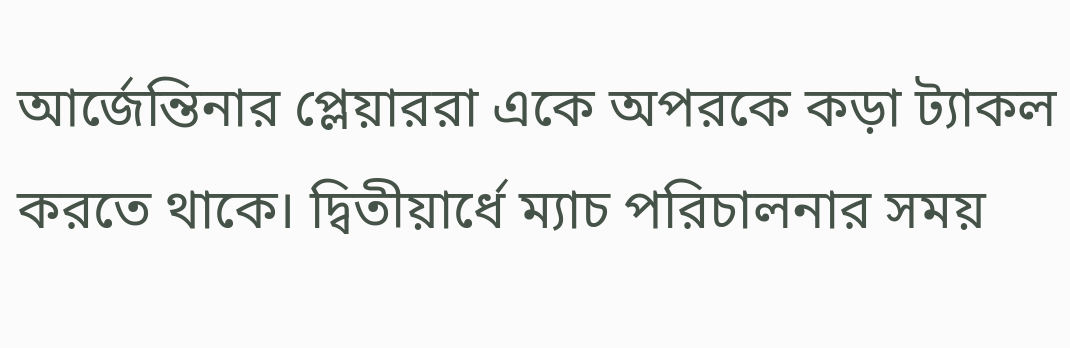আর্জেন্তিনার প্লেয়াররা একে অপরকে কড়া ট্যাকল করতে থাকে। দ্বিতীয়ার্ধে ম্যাচ পরিচালনার সময়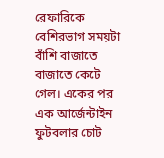রেফারিকে বেশিরভাগ সময়টা বাঁশি বাজাতে বাজাতে কেটে গেল। একের পর এক আর্জেন্টাইন ফুটবলার চোট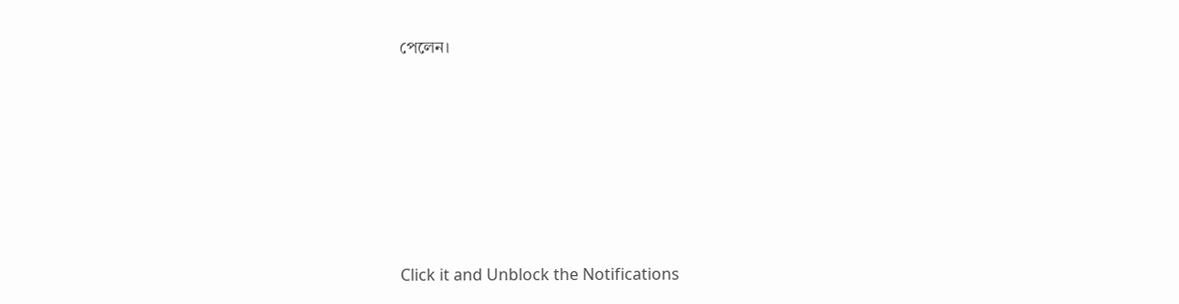পেলেন।












Click it and Unblock the Notifications